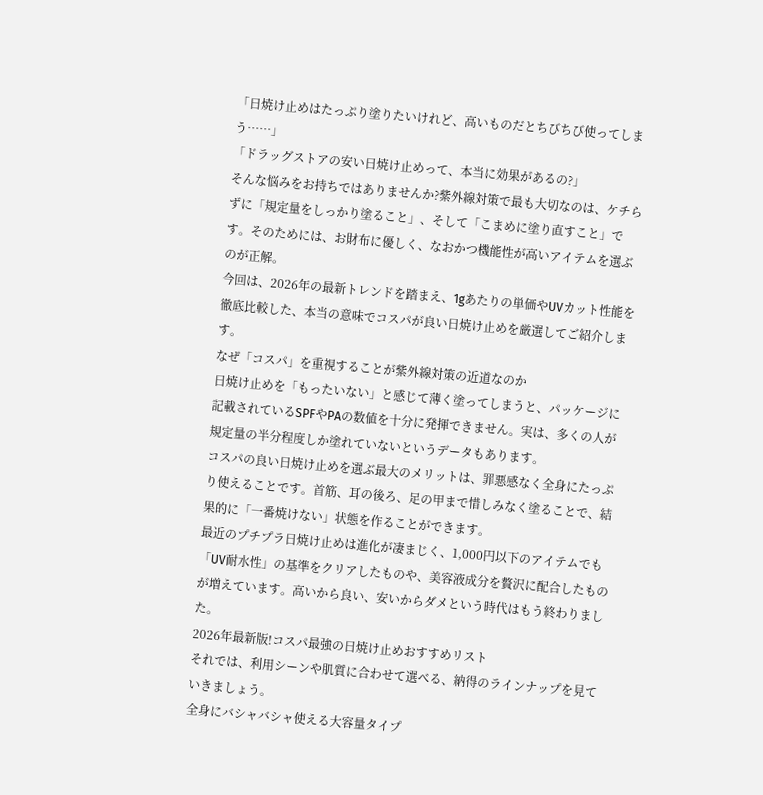「日焼け止めはたっぷり塗りたいけれど、高いものだとちびちび使ってしまう……」
「ドラッグストアの安い日焼け止めって、本当に効果があるの?」
そんな悩みをお持ちではありませんか?紫外線対策で最も大切なのは、ケチらずに「規定量をしっかり塗ること」、そして「こまめに塗り直すこと」です。そのためには、お財布に優しく、なおかつ機能性が高いアイテムを選ぶのが正解。
今回は、2026年の最新トレンドを踏まえ、1gあたりの単価やUVカット性能を徹底比較した、本当の意味でコスパが良い日焼け止めを厳選してご紹介します。
なぜ「コスパ」を重視することが紫外線対策の近道なのか
日焼け止めを「もったいない」と感じて薄く塗ってしまうと、パッケージに記載されているSPFやPAの数値を十分に発揮できません。実は、多くの人が規定量の半分程度しか塗れていないというデータもあります。
コスパの良い日焼け止めを選ぶ最大のメリットは、罪悪感なく全身にたっぷり使えることです。首筋、耳の後ろ、足の甲まで惜しみなく塗ることで、結果的に「一番焼けない」状態を作ることができます。
最近のプチプラ日焼け止めは進化が凄まじく、1,000円以下のアイテムでも「UV耐水性」の基準をクリアしたものや、美容液成分を贅沢に配合したものが増えています。高いから良い、安いからダメという時代はもう終わりました。
2026年最新版!コスパ最強の日焼け止めおすすめリスト
それでは、利用シーンや肌質に合わせて選べる、納得のラインナップを見ていきましょう。
全身にバシャバシャ使える大容量タイプ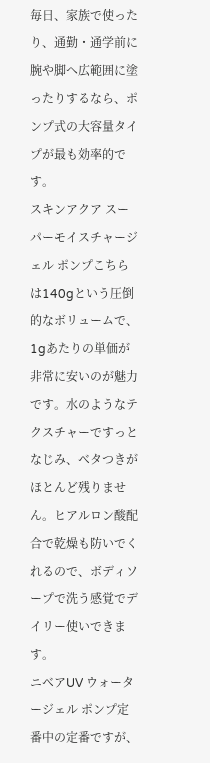毎日、家族で使ったり、通勤・通学前に腕や脚へ広範囲に塗ったりするなら、ポンプ式の大容量タイプが最も効率的です。
スキンアクア スーパーモイスチャージェル ポンプこちらは140gという圧倒的なボリュームで、1gあたりの単価が非常に安いのが魅力です。水のようなテクスチャーですっとなじみ、ベタつきがほとんど残りません。ヒアルロン酸配合で乾燥も防いでくれるので、ボディソープで洗う感覚でデイリー使いできます。
ニベアUV ウォータージェル ポンプ定番中の定番ですが、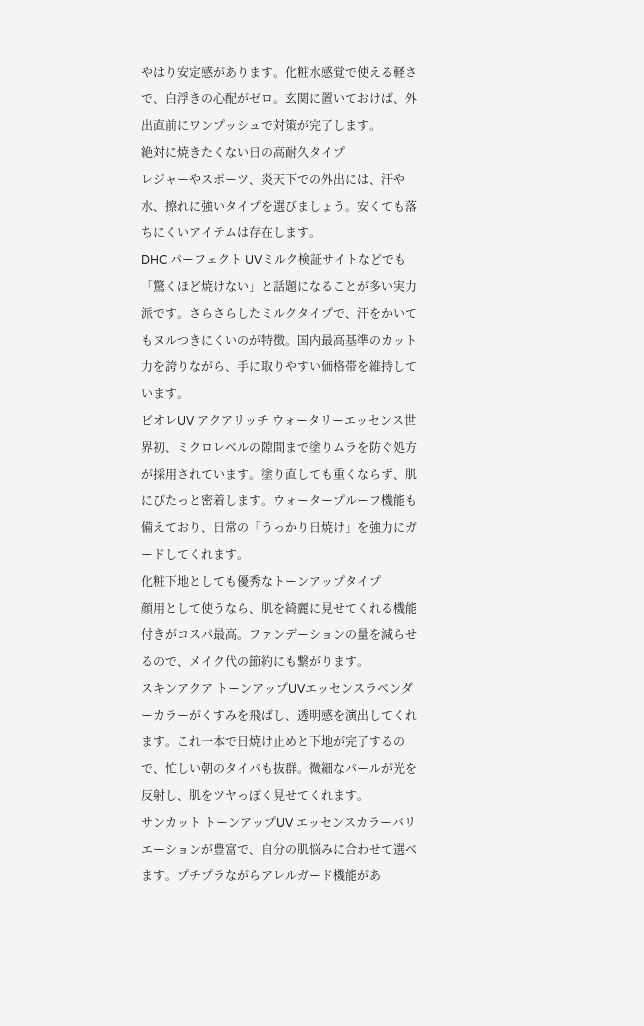やはり安定感があります。化粧水感覚で使える軽さで、白浮きの心配がゼロ。玄関に置いておけば、外出直前にワンプッシュで対策が完了します。
絶対に焼きたくない日の高耐久タイプ
レジャーやスポーツ、炎天下での外出には、汗や水、擦れに強いタイプを選びましょう。安くても落ちにくいアイテムは存在します。
DHC パーフェクト UVミルク検証サイトなどでも「驚くほど焼けない」と話題になることが多い実力派です。さらさらしたミルクタイプで、汗をかいてもヌルつきにくいのが特徴。国内最高基準のカット力を誇りながら、手に取りやすい価格帯を維持しています。
ビオレUV アクアリッチ ウォータリーエッセンス世界初、ミクロレベルの隙間まで塗りムラを防ぐ処方が採用されています。塗り直しても重くならず、肌にぴたっと密着します。ウォータープルーフ機能も備えており、日常の「うっかり日焼け」を強力にガードしてくれます。
化粧下地としても優秀なトーンアップタイプ
顔用として使うなら、肌を綺麗に見せてくれる機能付きがコスパ最高。ファンデーションの量を減らせるので、メイク代の節約にも繋がります。
スキンアクア トーンアップUVエッセンスラベンダーカラーがくすみを飛ばし、透明感を演出してくれます。これ一本で日焼け止めと下地が完了するので、忙しい朝のタイパも抜群。微細なパールが光を反射し、肌をツヤっぽく見せてくれます。
サンカット トーンアップUV エッセンスカラーバリエーションが豊富で、自分の肌悩みに合わせて選べます。プチプラながらアレルガード機能があ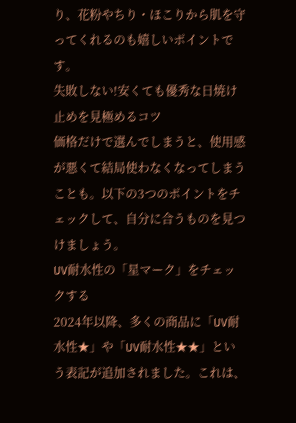り、花粉やちり・ほこりから肌を守ってくれるのも嬉しいポイントです。
失敗しない!安くても優秀な日焼け止めを見極めるコツ
価格だけで選んでしまうと、使用感が悪くて結局使わなくなってしまうことも。以下の3つのポイントをチェックして、自分に合うものを見つけましょう。
UV耐水性の「星マーク」をチェックする
2024年以降、多くの商品に「UV耐水性★」や「UV耐水性★★」という表記が追加されました。これは、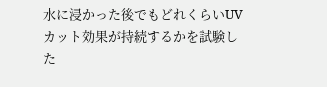水に浸かった後でもどれくらいUVカット効果が持続するかを試験した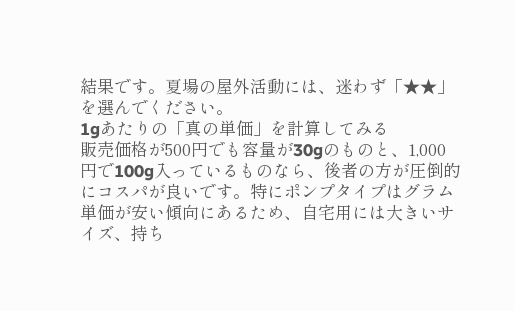結果です。夏場の屋外活動には、迷わず「★★」を選んでください。
1gあたりの「真の単価」を計算してみる
販売価格が500円でも容量が30gのものと、1,000円で100g入っているものなら、後者の方が圧倒的にコスパが良いです。特にポンプタイプはグラム単価が安い傾向にあるため、自宅用には大きいサイズ、持ち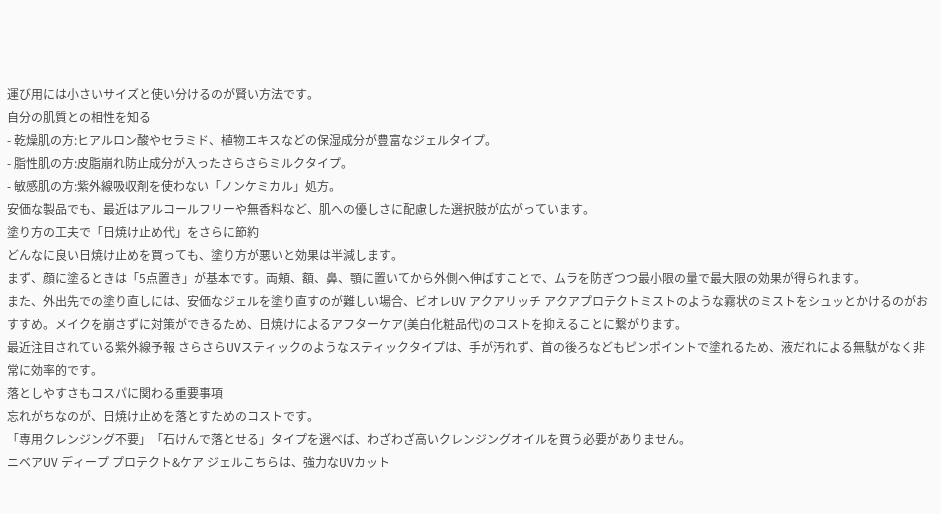運び用には小さいサイズと使い分けるのが賢い方法です。
自分の肌質との相性を知る
- 乾燥肌の方:ヒアルロン酸やセラミド、植物エキスなどの保湿成分が豊富なジェルタイプ。
- 脂性肌の方:皮脂崩れ防止成分が入ったさらさらミルクタイプ。
- 敏感肌の方:紫外線吸収剤を使わない「ノンケミカル」処方。
安価な製品でも、最近はアルコールフリーや無香料など、肌への優しさに配慮した選択肢が広がっています。
塗り方の工夫で「日焼け止め代」をさらに節約
どんなに良い日焼け止めを買っても、塗り方が悪いと効果は半減します。
まず、顔に塗るときは「5点置き」が基本です。両頬、額、鼻、顎に置いてから外側へ伸ばすことで、ムラを防ぎつつ最小限の量で最大限の効果が得られます。
また、外出先での塗り直しには、安価なジェルを塗り直すのが難しい場合、ビオレUV アクアリッチ アクアプロテクトミストのような霧状のミストをシュッとかけるのがおすすめ。メイクを崩さずに対策ができるため、日焼けによるアフターケア(美白化粧品代)のコストを抑えることに繋がります。
最近注目されている紫外線予報 さらさらUVスティックのようなスティックタイプは、手が汚れず、首の後ろなどもピンポイントで塗れるため、液だれによる無駄がなく非常に効率的です。
落としやすさもコスパに関わる重要事項
忘れがちなのが、日焼け止めを落とすためのコストです。
「専用クレンジング不要」「石けんで落とせる」タイプを選べば、わざわざ高いクレンジングオイルを買う必要がありません。
ニベアUV ディープ プロテクト&ケア ジェルこちらは、強力なUVカット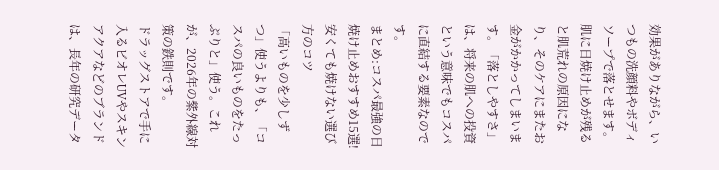効果がありながら、いつもの洗顔料やボディソープで落とせます。肌に日焼け止めが残ると肌荒れの原因になり、そのケアにまたお金がかかってしまいます。「落としやすさ」は、将来の肌への投資という意味でもコスパに直結する要素なのです。
まとめ:コスパ最強の日焼け止めおすすめ15選!安くても焼けない選び方のコツ
「高いものを少しずつ」使うよりも、「コスパの良いものをたっぷりと」使う。これが、2026年の紫外線対策の鉄則です。
ドラッグストアで手に入るビオレUVやスキンアクアなどのブランドは、長年の研究データ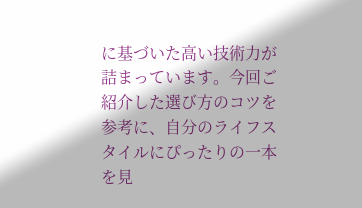に基づいた高い技術力が詰まっています。今回ご紹介した選び方のコツを参考に、自分のライフスタイルにぴったりの一本を見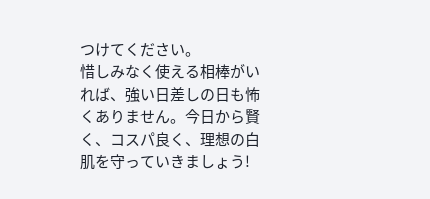つけてください。
惜しみなく使える相棒がいれば、強い日差しの日も怖くありません。今日から賢く、コスパ良く、理想の白肌を守っていきましょう!